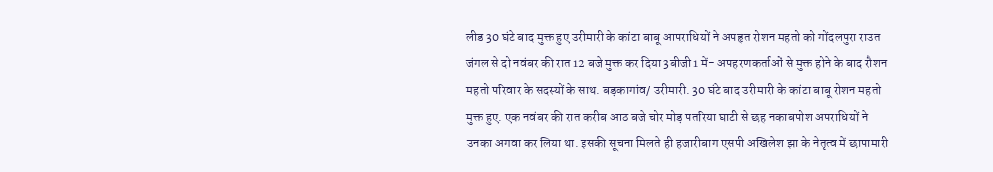लीड 30 घंटे बाद मुक्त हुए उरीमारी के कांटा बाबू आपराधियों ने अपहृत रोशन महतो को गोंदलपुरा राउत जंगल से दो नवंबर की रात 12 बजे मुक्त कर दिया3बीजी1 में- अपहरणकर्ताओं से मुक्त होने के बाद रौशन महतो परिवार के सदस्यों के साथ. बड़कागांव/ उरीमारी. 30 घंटे बाद उरीमारी के कांटा बाबू रोशन महतो मुक्त हुए. एक नवंबर की रात करीब आठ बजे चोर मोड़ पतरिया घाटी से छह नकाबपोश अपराधियों ने उनका अगवा कर लिया था. इसकी सूचना मिलते ही हजारीबाग एसपी अखिलेश झा के नेतृत्व में छापामारी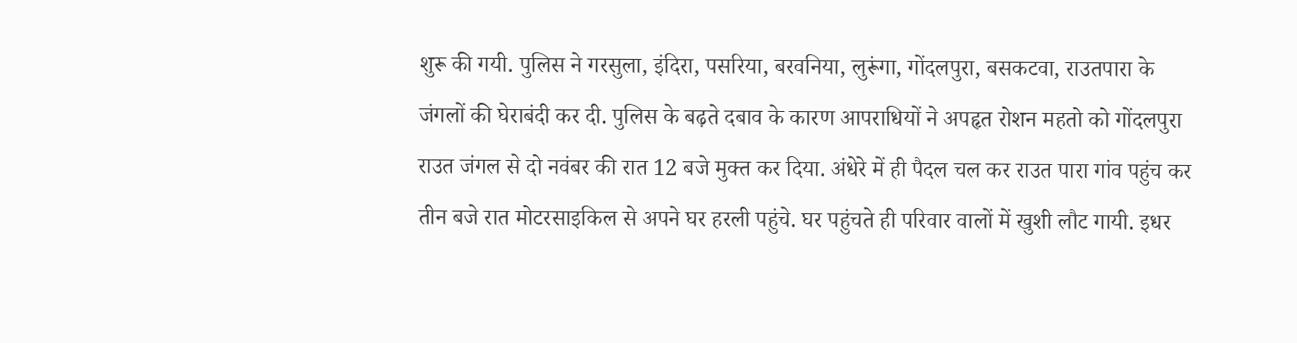शुरू की गयी. पुलिस ने गरसुला, इंदिरा, पसरिया, बरवनिया, लुरूंगा, गोंदलपुरा, बसकटवा, राउतपारा के जंगलों की घेराबंदी कर दी. पुलिस के बढ़ते दबाव के कारण आपराधियों ने अपहृत रोशन महतो को गोंदलपुरा राउत जंगल से दो नवंबर की रात 12 बजे मुक्त कर दिया. अंधेरे में ही पैदल चल कर राउत पारा गांव पहुंच कर तीन बजे रात मोटरसाइकिल से अपने घर हरली पहुंचे. घर पहुंचते ही परिवार वालों में खुशी लौट गायी. इधर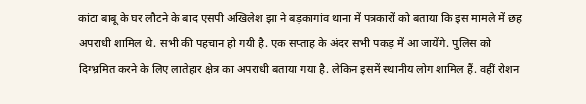कांटा बाबू के घर लौटने के बाद एसपी अखिलेश झा ने बड़कागांव थाना में पत्रकारों को बताया कि इस मामले में छह अपराधी शामिल थे. सभी की पहचान हो गयी है. एक सप्ताह के अंदर सभी पकड़ में आ जायेंगे. पुलिस को दिग्भ्रमित करने के लिए लातेहार क्षेत्र का अपराधी बताया गया है. लेकिन इसमें स्थानीय लोग शामिल हैं. वहीं रोशन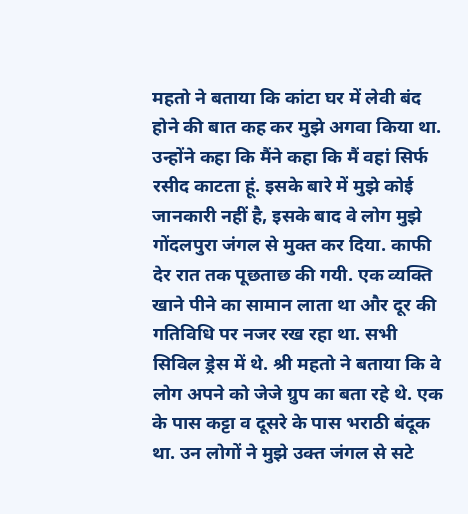महतो ने बताया कि कांटा घर में लेवी बंद होने की बात कह कर मुझे अगवा किया था. उन्होंने कहा कि मैंने कहा कि मैं वहां सिर्फ रसीद काटता हूं. इसके बारे में मुझे कोई जानकारी नहीं है, इसके बाद वे लोग मुझे गोंदलपुरा जंगल से मुक्त कर दिया. काफी देर रात तक पूछताछ की गयी. एक व्यक्ति खाने पीने का सामान लाता था और दूर की गतिविधि पर नजर रख रहा था. सभी सिविल ड्रेस में थे. श्री महतो ने बताया कि वे लोग अपने को जेजे ग्रुप का बता रहे थे. एक के पास कट्टा व दूसरे के पास भराठी बंदूक था. उन लोगों ने मुझे उक्त जंगल से सटे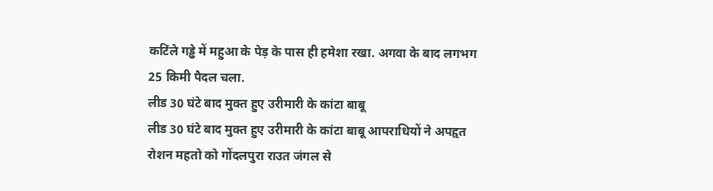कटिंले गड्ढे में महुआ के पेड़ के पास ही हमेशा रखा. अगवा के बाद लगभग 25 किमी पैदल चला.
लीड 30 घंटे बाद मुक्त हुए उरीमारी के कांटा बाबू
लीड 30 घंटे बाद मुक्त हुए उरीमारी के कांटा बाबू आपराधियों ने अपहृत रोशन महतो को गोंदलपुरा राउत जंगल से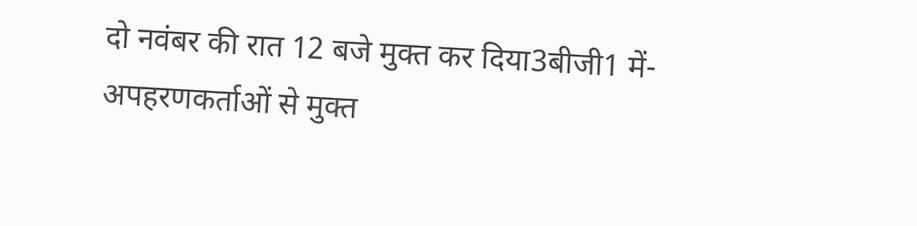दो नवंबर की रात 12 बजे मुक्त कर दिया3बीजी1 में- अपहरणकर्ताओं से मुक्त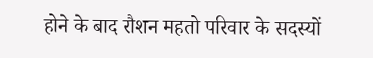होने के बाद रौशन महतो परिवार के सदस्यों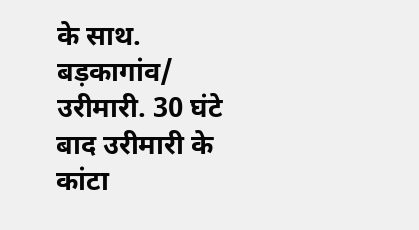के साथ. बड़कागांव/ उरीमारी. 30 घंटे बाद उरीमारी के कांटा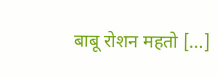बाबू रोशन महतो […]